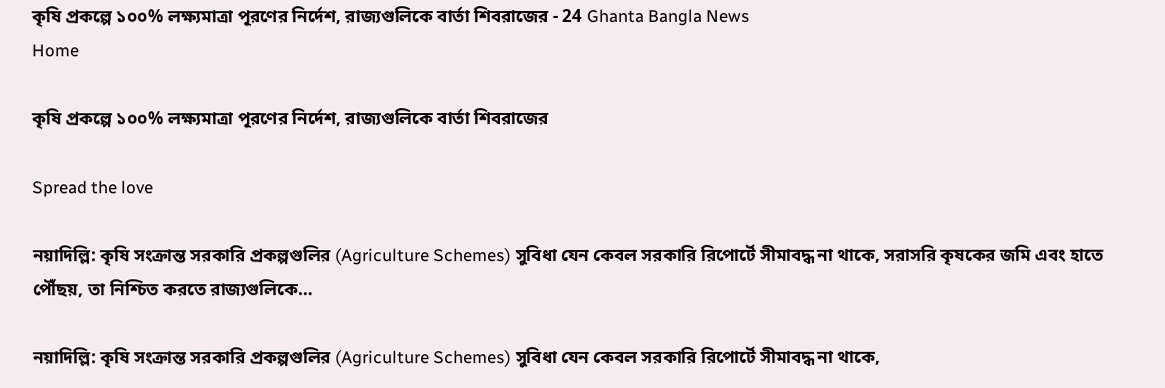কৃষি প্রকল্পে ১০০% লক্ষ্যমাত্রা পূরণের নির্দেশ, রাজ্যগুলিকে বার্তা শিবরাজের - 24 Ghanta Bangla News
Home

কৃষি প্রকল্পে ১০০% লক্ষ্যমাত্রা পূরণের নির্দেশ, রাজ্যগুলিকে বার্তা শিবরাজের

Spread the love

নয়াদিল্লি: কৃষি সংক্রান্ত সরকারি প্রকল্পগুলির (Agriculture Schemes) সুবিধা যেন কেবল সরকারি রিপোর্টে সীমাবদ্ধ না থাকে, সরাসরি কৃষকের জমি এবং হাতে পৌঁছয়, তা নিশ্চিত করতে রাজ্যগুলিকে…

নয়াদিল্লি: কৃষি সংক্রান্ত সরকারি প্রকল্পগুলির (Agriculture Schemes) সুবিধা যেন কেবল সরকারি রিপোর্টে সীমাবদ্ধ না থাকে,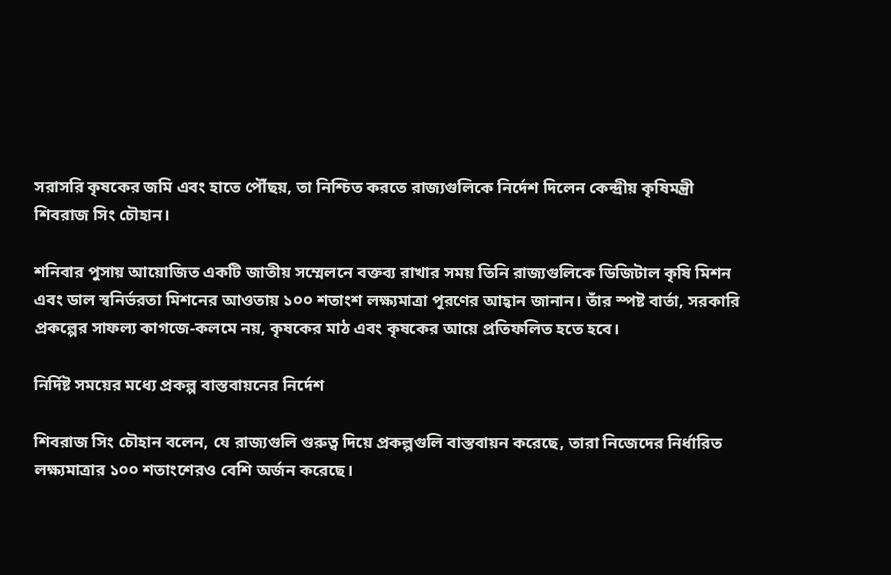সরাসরি কৃষকের জমি এবং হাতে পৌঁছয়, তা নিশ্চিত করতে রাজ্যগুলিকে নির্দেশ দিলেন কেন্দ্রীয় কৃষিমন্ত্রী শিবরাজ সিং চৌহান।

শনিবার পুসায় আয়োজিত একটি জাতীয় সম্মেলনে বক্তব্য রাখার সময় তিনি রাজ্যগুলিকে ডিজিটাল কৃষি মিশন এবং ডাল স্বনির্ভরতা মিশনের আওতায় ১০০ শতাংশ লক্ষ্যমাত্রা পূরণের আহ্বান জানান। তাঁর স্পষ্ট বার্তা, সরকারি প্রকল্পের সাফল্য কাগজে-কলমে নয়, কৃষকের মাঠ এবং কৃষকের আয়ে প্রতিফলিত হতে হবে।

নির্দিষ্ট সময়ের মধ্যে প্রকল্প বাস্তবায়নের নির্দেশ

শিবরাজ সিং চৌহান বলেন, যে রাজ্যগুলি গুরুত্ব দিয়ে প্রকল্পগুলি বাস্তবায়ন করেছে, তারা নিজেদের নির্ধারিত লক্ষ্যমাত্রার ১০০ শতাংশেরও বেশি অর্জন করেছে।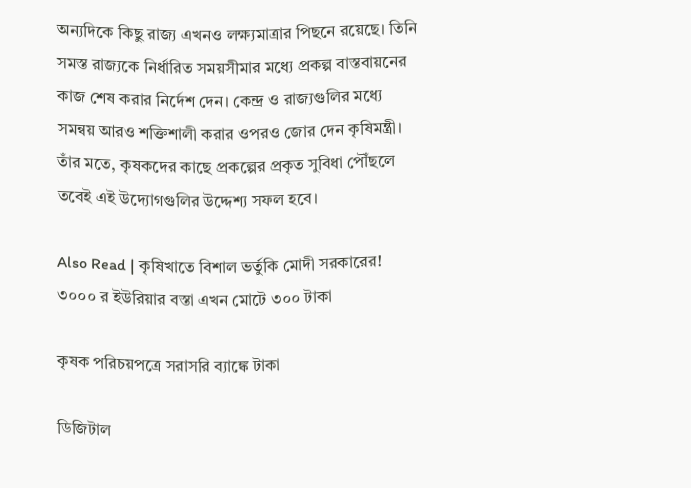অন্যদিকে কিছু রাজ্য এখনও লক্ষ্যমাত্রার পিছনে রয়েছে। তিনি সমস্ত রাজ্যকে নির্ধারিত সময়সীমার মধ্যে প্রকল্প বাস্তবায়নের কাজ শেষ করার নির্দেশ দেন। কেন্দ্র ও রাজ্যগুলির মধ্যে সমন্বয় আরও শক্তিশালী করার ওপরও জোর দেন কৃষিমন্ত্রী। তাঁর মতে, কৃষকদের কাছে প্রকল্পের প্রকৃত সুবিধা পৌঁছলে তবেই এই উদ্যোগগুলির উদ্দেশ্য সফল হবে।

Also Read | কৃষিখাতে বিশাল ভর্তুকি মোদী সরকারের! ৩০০০ র ইউরিয়ার বস্তা এখন মোটে ৩০০ টাকা

কৃষক পরিচয়পত্রে সরাসরি ব্যাঙ্কে টাকা

ডিজিটাল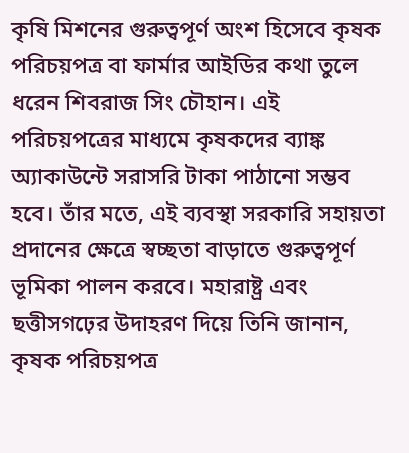কৃষি মিশনের গুরুত্বপূর্ণ অংশ হিসেবে কৃষক পরিচয়পত্র বা ফার্মার আইডির কথা তুলে ধরেন শিবরাজ সিং চৌহান। এই পরিচয়পত্রের মাধ্যমে কৃষকদের ব্যাঙ্ক অ্যাকাউন্টে সরাসরি টাকা পাঠানো সম্ভব হবে। তাঁর মতে, এই ব্যবস্থা সরকারি সহায়তা প্রদানের ক্ষেত্রে স্বচ্ছতা বাড়াতে গুরুত্বপূর্ণ ভূমিকা পালন করবে। মহারাষ্ট্র এবং ছত্তীসগঢ়ের উদাহরণ দিয়ে তিনি জানান, কৃষক পরিচয়পত্র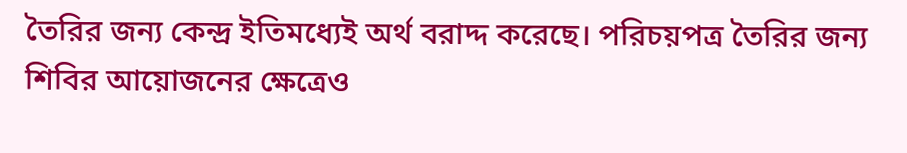তৈরির জন্য কেন্দ্র ইতিমধ্যেই অর্থ বরাদ্দ করেছে। পরিচয়পত্র তৈরির জন্য শিবির আয়োজনের ক্ষেত্রেও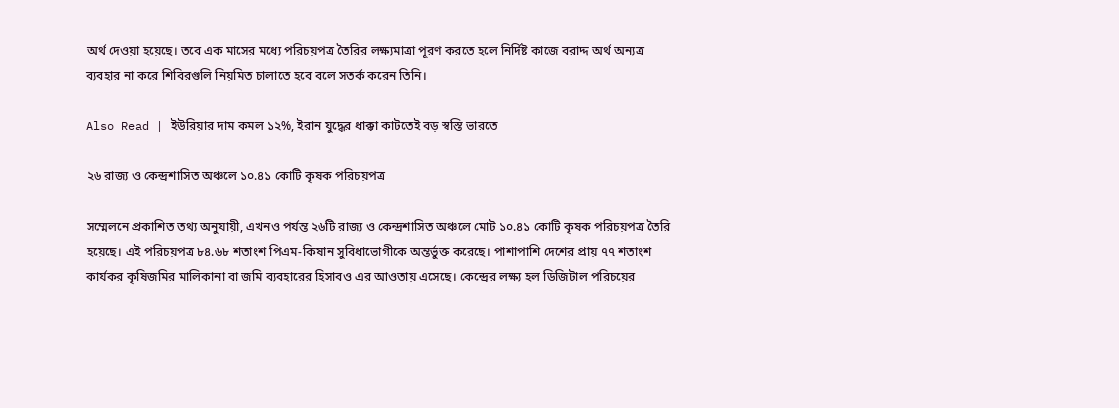অর্থ দেওয়া হয়েছে। তবে এক মাসের মধ্যে পরিচয়পত্র তৈরির লক্ষ্যমাত্রা পূরণ করতে হলে নির্দিষ্ট কাজে বরাদ্দ অর্থ অন্যত্র ব্যবহার না করে শিবিরগুলি নিয়মিত চালাতে হবে বলে সতর্ক করেন তিনি।

Also Read | ইউরিয়ার দাম কমল ১২%, ইরান যুদ্ধের ধাক্কা কাটতেই বড় স্বস্তি ভারতে

২৬ রাজ্য ও কেন্দ্রশাসিত অঞ্চলে ১০.৪১ কোটি কৃষক পরিচয়পত্র

সম্মেলনে প্রকাশিত তথ্য অনুযায়ী, এখনও পর্যন্ত ২৬টি রাজ্য ও কেন্দ্রশাসিত অঞ্চলে মোট ১০.৪১ কোটি কৃষক পরিচয়পত্র তৈরি হয়েছে। এই পরিচয়পত্র ৮৪.৬৮ শতাংশ পিএম-কিষান সুবিধাভোগীকে অন্তর্ভুক্ত করেছে। পাশাপাশি দেশের প্রায় ৭৭ শতাংশ কার্যকর কৃষিজমির মালিকানা বা জমি ব্যবহারের হিসাবও এর আওতায় এসেছে। কেন্দ্রের লক্ষ্য হল ডিজিটাল পরিচয়ের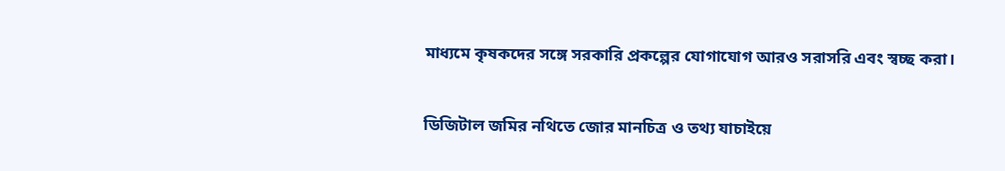মাধ্যমে কৃষকদের সঙ্গে সরকারি প্রকল্পের যোগাযোগ আরও সরাসরি এবং স্বচ্ছ করা।

ডিজিটাল জমির নথিতে জোর মানচিত্র ও তথ্য যাচাইয়ে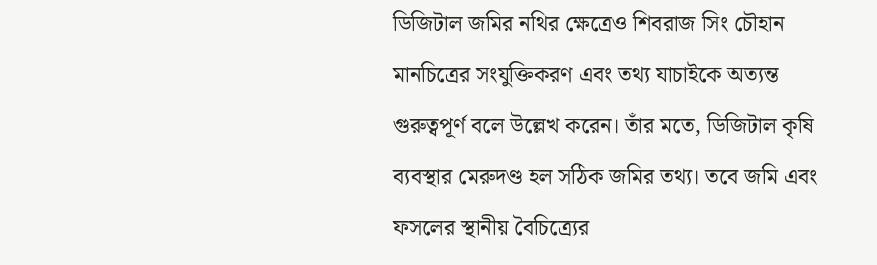ডিজিটাল জমির নথির ক্ষেত্রেও শিবরাজ সিং চৌহান মানচিত্রের সংযুক্তিকরণ এবং তথ্য যাচাইকে অত্যন্ত গুরুত্বপূর্ণ বলে উল্লেখ করেন। তাঁর মতে, ডিজিটাল কৃষি ব্যবস্থার মেরুদণ্ড হল সঠিক জমির তথ্য। তবে জমি এবং ফসলের স্থানীয় বৈচিত্র্যের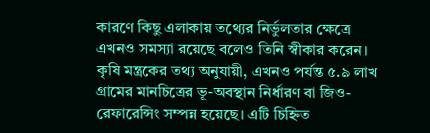কারণে কিছু এলাকায় তথ্যের নির্ভুলতার ক্ষেত্রে এখনও সমস্যা রয়েছে বলেও তিনি স্বীকার করেন। কৃষি মন্ত্রকের তথ্য অনুযায়ী, এখনও পর্যন্ত ৫.৯ লাখ গ্রামের মানচিত্রের ভূ-অবস্থান নির্ধারণ বা জিও-রেফারেন্সিং সম্পন্ন হয়েছে। এটি চিহ্নিত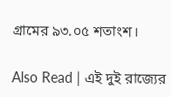গ্রামের ৯৩.০৫ শতাংশ।

Also Read | এই দুই রাজ্যের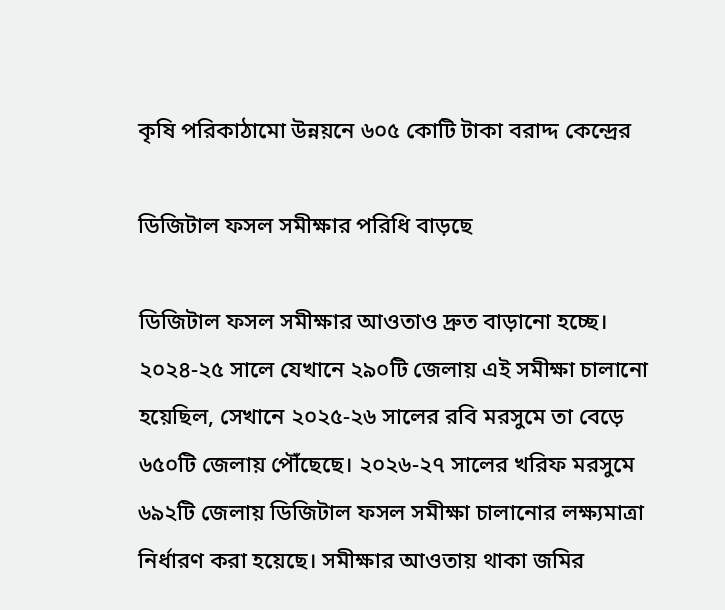কৃষি পরিকাঠামো উন্নয়নে ৬০৫ কোটি টাকা বরাদ্দ কেন্দ্রের

ডিজিটাল ফসল সমীক্ষার পরিধি বাড়ছে

ডিজিটাল ফসল সমীক্ষার আওতাও দ্রুত বাড়ানো হচ্ছে। ২০২৪-২৫ সালে যেখানে ২৯০টি জেলায় এই সমীক্ষা চালানো হয়েছিল, সেখানে ২০২৫-২৬ সালের রবি মরসুমে তা বেড়ে ৬৫০টি জেলায় পৌঁছেছে। ২০২৬-২৭ সালের খরিফ মরসুমে ৬৯২টি জেলায় ডিজিটাল ফসল সমীক্ষা চালানোর লক্ষ্যমাত্রা নির্ধারণ করা হয়েছে। সমীক্ষার আওতায় থাকা জমির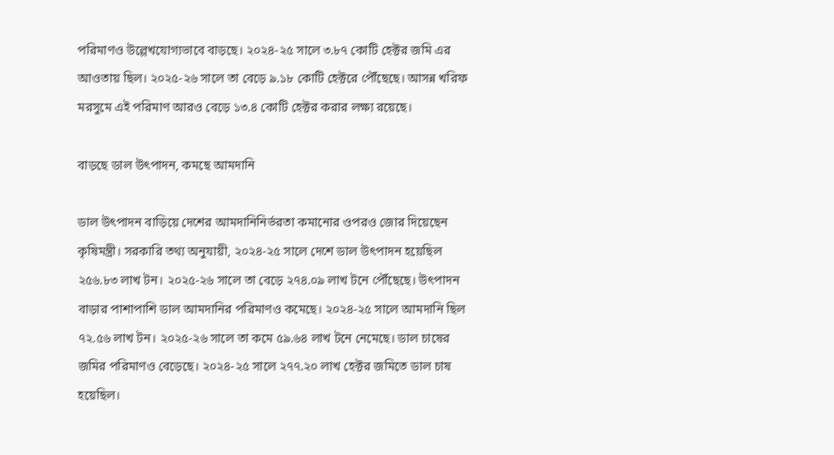পরিমাণও উল্লেখযোগ্যভাবে বাড়ছে। ২০২৪-২৫ সালে ৩.৮৭ কোটি হেক্টর জমি এর আওতায় ছিল। ২০২৫-২৬ সালে তা বেড়ে ৯.১৮ কোটি হেক্টরে পৌঁছেছে। আসন্ন খরিফ মরসুমে এই পরিমাণ আরও বেড়ে ১৩.৪ কোটি হেক্টর করার লক্ষ্য রয়েছে।

বাড়ছে ডাল উৎপাদন, কমছে আমদানি

ডাল উৎপাদন বাড়িয়ে দেশের আমদানিনির্ভরতা কমানোর ওপরও জোর দিয়েছেন কৃষিমন্ত্রী। সরকারি তথ্য অনুযায়ী, ২০২৪-২৫ সালে দেশে ডাল উৎপাদন হয়েছিল ২৫৬.৮৩ লাখ টন। ২০২৫-২৬ সালে তা বেড়ে ২৭৪.০৯ লাখ টনে পৌঁছেছে। উৎপাদন বাড়ার পাশাপাশি ডাল আমদানির পরিমাণও কমেছে। ২০২৪-২৫ সালে আমদানি ছিল ৭২.৫৬ লাখ টন। ২০২৫-২৬ সালে তা কমে ৫৯.৬৪ লাখ টনে নেমেছে। ডাল চাষের জমির পরিমাণও বেড়েছে। ২০২৪-২৫ সালে ২৭৭.২০ লাখ হেক্টর জমিতে ডাল চাষ হয়েছিল।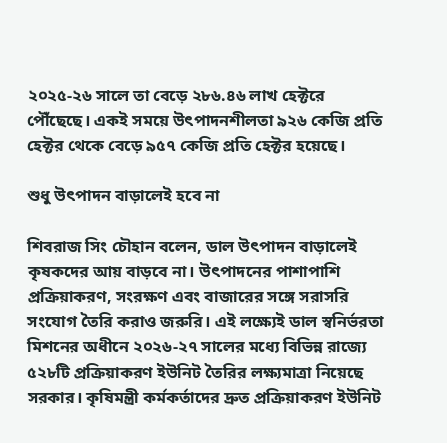২০২৫-২৬ সালে তা বেড়ে ২৮৬.৪৬ লাখ হেক্টরে পৌঁছেছে। একই সময়ে উৎপাদনশীলতা ৯২৬ কেজি প্রতি হেক্টর থেকে বেড়ে ৯৫৭ কেজি প্রতি হেক্টর হয়েছে।

শুধু উৎপাদন বাড়ালেই হবে না

শিবরাজ সিং চৌহান বলেন, ডাল উৎপাদন বাড়ালেই কৃষকদের আয় বাড়বে না। উৎপাদনের পাশাপাশি প্রক্রিয়াকরণ, সংরক্ষণ এবং বাজারের সঙ্গে সরাসরি সংযোগ তৈরি করাও জরুরি। এই লক্ষ্যেই ডাল স্বনির্ভরতা মিশনের অধীনে ২০২৬-২৭ সালের মধ্যে বিভিন্ন রাজ্যে ৫২৮টি প্রক্রিয়াকরণ ইউনিট তৈরির লক্ষ্যমাত্রা নিয়েছে সরকার। কৃষিমন্ত্রী কর্মকর্তাদের দ্রুত প্রক্রিয়াকরণ ইউনিট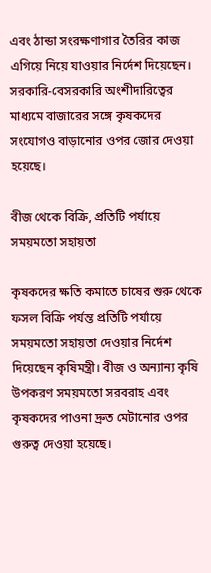এবং ঠান্ডা সংরক্ষণাগার তৈরির কাজ এগিয়ে নিয়ে যাওয়ার নির্দেশ দিয়েছেন। সরকারি-বেসরকারি অংশীদারিত্বের মাধ্যমে বাজারের সঙ্গে কৃষকদের সংযোগও বাড়ানোর ওপর জোর দেওয়া হয়েছে।

বীজ থেকে বিক্রি, প্রতিটি পর্যায়ে সময়মতো সহায়তা

কৃষকদের ক্ষতি কমাতে চাষের শুরু থেকে ফসল বিক্রি পর্যন্ত প্রতিটি পর্যায়ে সময়মতো সহায়তা দেওয়ার নির্দেশ দিয়েছেন কৃষিমন্ত্রী। বীজ ও অন্যান্য কৃষি উপকরণ সময়মতো সরবরাহ এবং কৃষকদের পাওনা দ্রুত মেটানোর ওপর গুরুত্ব দেওয়া হয়েছে।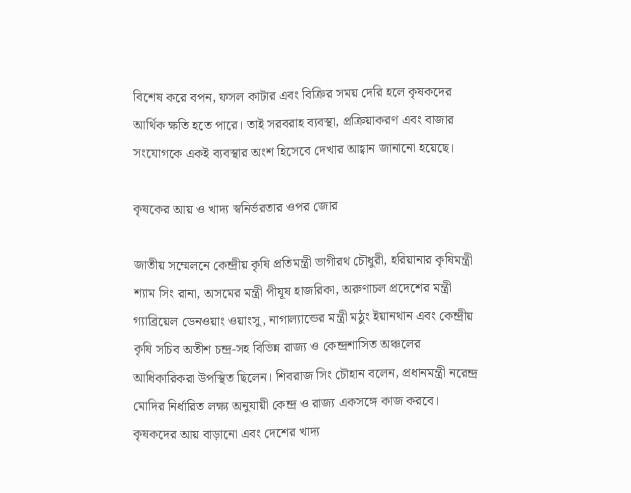বিশেষ করে বপন, ফসল কাটার এবং বিক্রির সময় দেরি হলে কৃষকদের আর্থিক ক্ষতি হতে পারে। তাই সরবরাহ ব্যবস্থা, প্রক্রিয়াকরণ এবং বাজার সংযোগকে একই ব্যবস্থার অংশ হিসেবে দেখার আহ্বান জানানো হয়েছে।

কৃষকের আয় ও খাদ্য স্বনির্ভরতার ওপর জোর

জাতীয় সম্মেলনে কেন্দ্রীয় কৃষি প্রতিমন্ত্রী ভাগীরথ চৌধুরী, হরিয়ানার কৃষিমন্ত্রী শ্যাম সিং রানা, অসমের মন্ত্রী পীযূষ হাজরিকা, অরুণাচল প্রদেশের মন্ত্রী গ্যাব্রিয়েল ডেনওয়াং ওয়াংসু, নাগাল্যান্ডের মন্ত্রী মঠুং ইয়ানথান এবং কেন্দ্রীয় কৃষি সচিব অতীশ চন্দ্র-সহ বিভিন্ন রাজ্য ও কেন্দ্রশাসিত অঞ্চলের আধিকারিকরা উপস্থিত ছিলেন। শিবরাজ সিং চৌহান বলেন, প্রধানমন্ত্রী নরেন্দ্র মোদির নির্ধারিত লক্ষ্য অনুযায়ী কেন্দ্র ও রাজ্য একসঙ্গে কাজ করবে। কৃষকদের আয় বাড়ানো এবং দেশের খাদ্য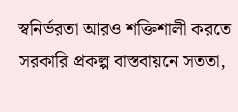স্বনির্ভরতা আরও শক্তিশালী করতে সরকারি প্রকল্প বাস্তবায়নে সততা,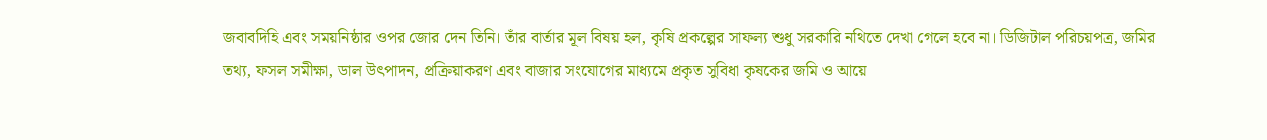জবাবদিহি এবং সময়নিষ্ঠার ওপর জোর দেন তিনি। তাঁর বার্তার মূল বিষয় হল, কৃষি প্রকল্পের সাফল্য শুধু সরকারি নথিতে দেখা গেলে হবে না। ডিজিটাল পরিচয়পত্র, জমির তথ্য, ফসল সমীক্ষা, ডাল উৎপাদন, প্রক্রিয়াকরণ এবং বাজার সংযোগের মাধ্যমে প্রকৃত সুবিধা কৃষকের জমি ও আয়ে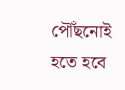পৌঁছনোই হতে হবে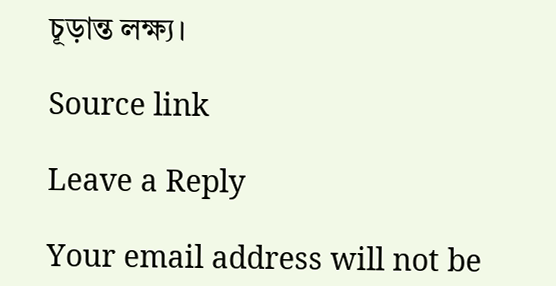চূড়ান্ত লক্ষ্য।

Source link

Leave a Reply

Your email address will not be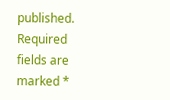published. Required fields are marked *